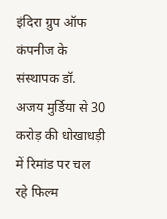इंदिरा ग्रुप ऑफ कंपनीज के संस्थापक डॉ. अजय मुर्डिया से 30 करोड़ की धोखाधड़ी में रिमांड पर चल रहे फिल्म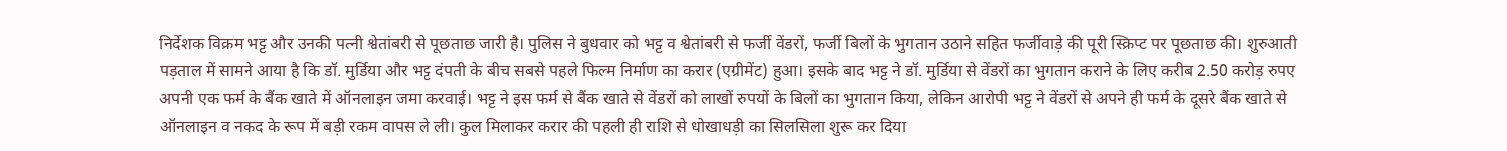निर्देशक विक्रम भट्ट और उनकी पत्नी श्वेतांबरी से पूछताछ जारी है। पुलिस ने बुधवार को भट्ट व श्वेतांबरी से फर्जी वेंडरों, फर्जी बिलों के भुगतान उठाने सहित फर्जीवाड़े की पूरी स्क्रिप्ट पर पूछताछ की। शुरुआती पड़ताल में सामने आया है कि डॉ. मुर्डिया और भट्ट दंपती के बीच सबसे पहले फिल्म निर्माण का करार (एग्रीमेंट) हुआ। इसके बाद भट्ट ने डॉ. मुर्डिया से वेंडरों का भुगतान कराने के लिए करीब 2.50 करोड़ रुपए अपनी एक फर्म के बैंक खाते में ऑनलाइन जमा करवाई। भट्ट ने इस फर्म से बैंक खाते से वेंडरों को लाखों रुपयों के बिलों का भुगतान किया, लेकिन आरोपी भट्ट ने वेंडरों से अपने ही फर्म के दूसरे बैंक खाते से ऑनलाइन व नकद के रूप में बड़ी रकम वापस ले ली। कुल मिलाकर करार की पहली ही राशि से धोखाधड़ी का सिलसिला शुरू कर दिया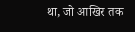था, जो आखिर तक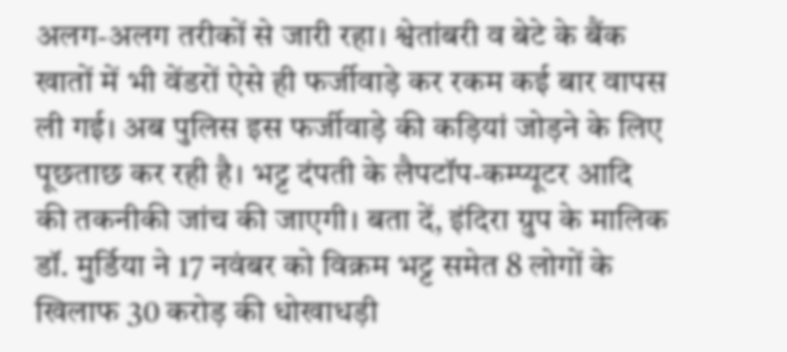अलग-अलग तरीकों से जारी रहा। श्वेतांबरी व बेटे के बैंक खातों में भी वेंडरों ऐसे ही फर्जीवाड़े कर रकम कई बार वापस ली गई। अब पुलिस इस फर्जीवाड़े की कड़ियां जोड़ने के लिए पूछताछ कर रही है। भट्ट दंपती के लैपटॉप-कम्प्यूटर आदि की तकनीकी जांच की जाएगी। बता दें, इंदिरा ग्रुप के मालिक डॉ. मुर्डिया ने 17 नवंबर को विक्रम भट्ट समेत 8 लोगों के खिलाफ 30 करोड़ की धोखाधड़ी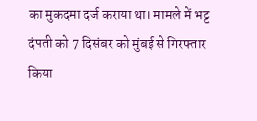का मुकदमा दर्ज कराया था। मामले में भट्ट दंपती को 7 दिसंबर को मुंबई से गिरफ्तार किया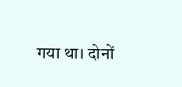गया था। दोनों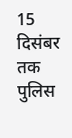15 दिसंबर तक पुलिस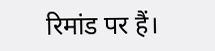रिमांड पर हैं।